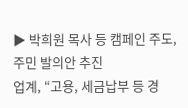▶ 박희원 목사 등 캠페인 주도, 주민 발의안 추진
업계, “고용, 세금납부 등 경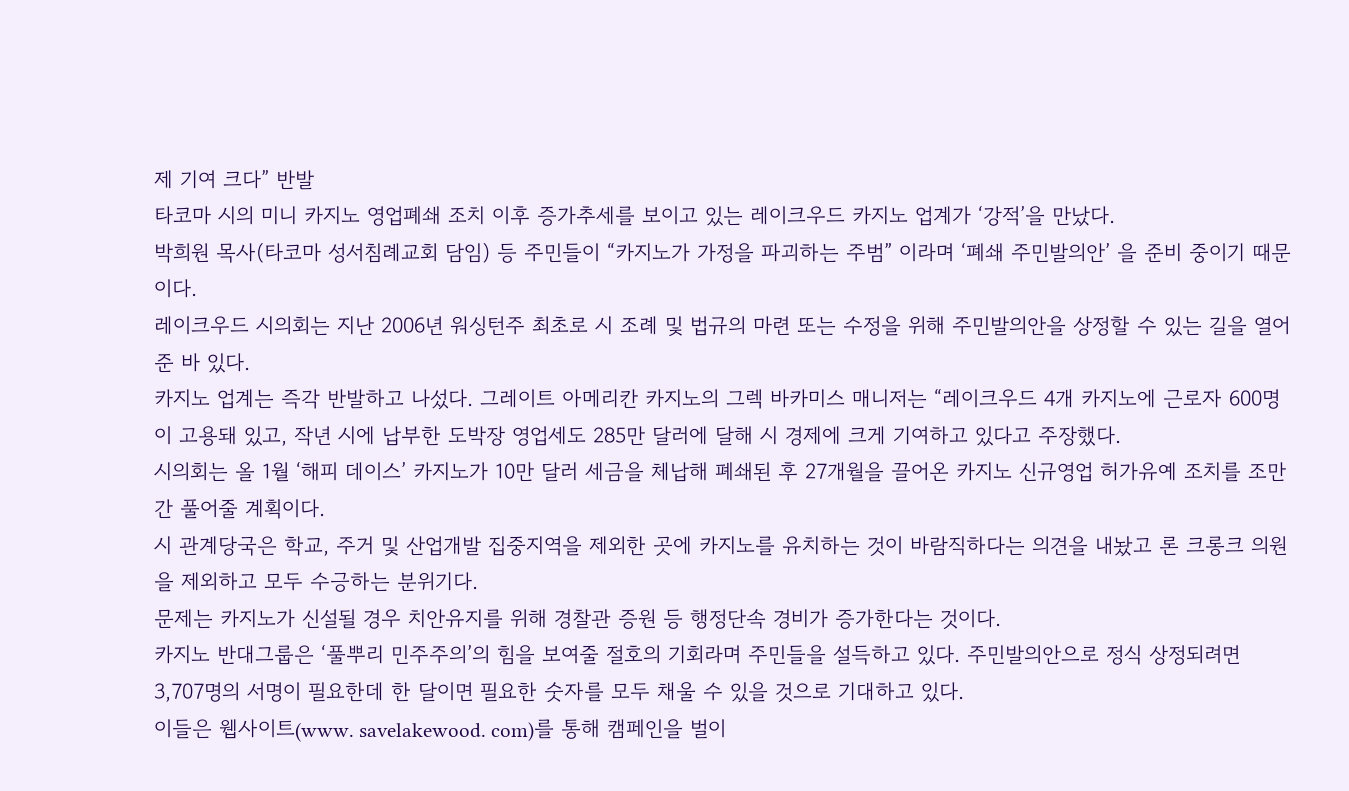제 기여 크다” 반발
타코마 시의 미니 카지노 영업폐쇄 조치 이후 증가추세를 보이고 있는 레이크우드 카지노 업계가 ‘강적’을 만났다.
박희원 목사(타코마 성서침례교회 담임) 등 주민들이 “카지노가 가정을 파괴하는 주범” 이라며 ‘폐쇄 주민발의안’ 을 준비 중이기 때문이다.
레이크우드 시의회는 지난 2006년 워싱턴주 최초로 시 조례 및 법규의 마련 또는 수정을 위해 주민발의안을 상정할 수 있는 길을 열어 준 바 있다.
카지노 업계는 즉각 반발하고 나섰다. 그레이트 아메리칸 카지노의 그렉 바카미스 매니저는 “레이크우드 4개 카지노에 근로자 600명이 고용돼 있고, 작년 시에 납부한 도박장 영업세도 285만 달러에 달해 시 경제에 크게 기여하고 있다고 주장했다.
시의회는 올 1월 ‘해피 데이스’ 카지노가 10만 달러 세금을 체납해 폐쇄된 후 27개월을 끌어온 카지노 신규영업 허가유예 조치를 조만간 풀어줄 계획이다.
시 관계당국은 학교, 주거 및 산업개발 집중지역을 제외한 곳에 카지노를 유치하는 것이 바람직하다는 의견을 내놨고 론 크롱크 의원을 제외하고 모두 수긍하는 분위기다.
문제는 카지노가 신설될 경우 치안유지를 위해 경찰관 증원 등 행정단속 경비가 증가한다는 것이다.
카지노 반대그룹은 ‘풀뿌리 민주주의’의 힘을 보여줄 절호의 기회라며 주민들을 설득하고 있다. 주민발의안으로 정식 상정되려면 3,707명의 서명이 필요한데 한 달이면 필요한 숫자를 모두 채울 수 있을 것으로 기대하고 있다.
이들은 웹사이트(www. savelakewood. com)를 통해 캠페인을 벌이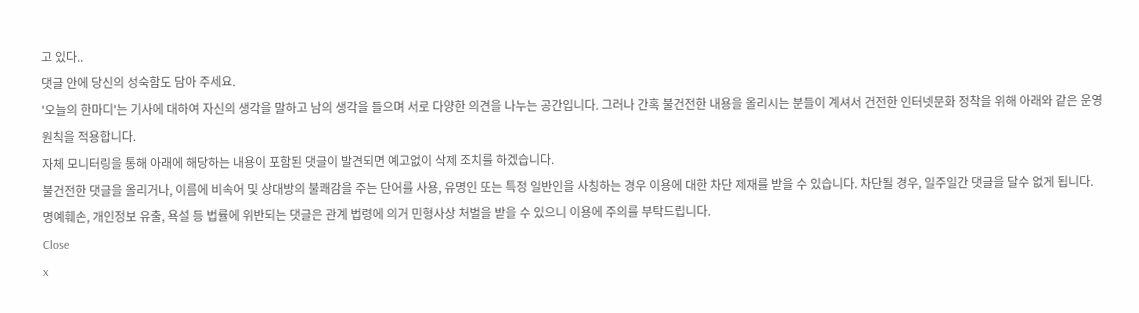고 있다..
댓글 안에 당신의 성숙함도 담아 주세요.
'오늘의 한마디'는 기사에 대하여 자신의 생각을 말하고 남의 생각을 들으며 서로 다양한 의견을 나누는 공간입니다. 그러나 간혹 불건전한 내용을 올리시는 분들이 계셔서 건전한 인터넷문화 정착을 위해 아래와 같은 운영원칙을 적용합니다.
자체 모니터링을 통해 아래에 해당하는 내용이 포함된 댓글이 발견되면 예고없이 삭제 조치를 하겠습니다.
불건전한 댓글을 올리거나, 이름에 비속어 및 상대방의 불쾌감을 주는 단어를 사용, 유명인 또는 특정 일반인을 사칭하는 경우 이용에 대한 차단 제재를 받을 수 있습니다. 차단될 경우, 일주일간 댓글을 달수 없게 됩니다.
명예훼손, 개인정보 유출, 욕설 등 법률에 위반되는 댓글은 관계 법령에 의거 민형사상 처벌을 받을 수 있으니 이용에 주의를 부탁드립니다.
Close
x